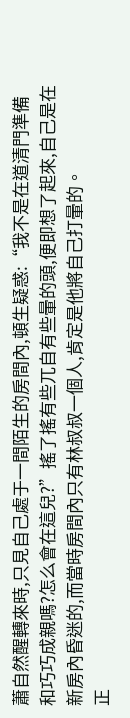蕭自然醒轉來時,只見自己處于一間陌生的房間內,頓生疑惑:“我不是在道清門準備和巧巧成親嗎?怎么會在這兒?”搖了搖有些兀自有些暈的頭,便即想了起來,自己是在新房內昏迷的,而當時房間內只有林叔叔一個人,肯定是他將自己打暈的。
正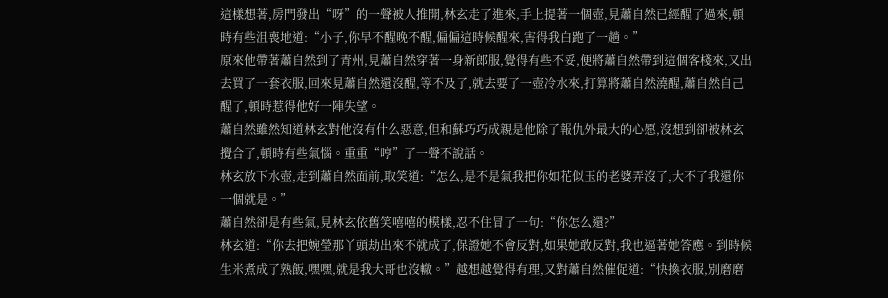這樣想著,房門發出“呀”的一聲被人推開,林玄走了進來,手上提著一個壺,見蕭自然已經醒了過來,頓時有些沮喪地道:“小子,你早不醒晚不醒,偏偏這時候醒來,害得我白跑了一趟。”
原來他帶著蕭自然到了青州,見蕭自然穿著一身新郎服,覺得有些不妥,便將蕭自然帶到這個客棧來,又出去買了一套衣服,回來見蕭自然還沒醒,等不及了,就去要了一壺冷水來,打算將蕭自然澆醒,蕭自然自己醒了,頓時惹得他好一陣失望。
蕭自然雖然知道林玄對他沒有什么惡意,但和蘇巧巧成親是他除了報仇外最大的心愿,沒想到卻被林玄攪合了,頓時有些氣惱。重重“哼”了一聲不說話。
林玄放下水壺,走到蕭自然面前,取笑道:“怎么,是不是氣我把你如花似玉的老婆弄沒了,大不了我還你一個就是。”
蕭自然卻是有些氣,見林玄依舊笑嘻嘻的模樣,忍不住冒了一句:“你怎么還?”
林玄道:“你去把婉瑩那丫頭劫出來不就成了,保證她不會反對,如果她敢反對,我也逼著她答應。到時候生米煮成了熟飯,嘿嘿,就是我大哥也沒轍。”越想越覺得有理,又對蕭自然催促道:“快換衣服,別磨磨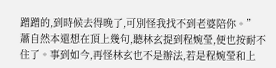蹭蹭的,到時候去得晚了,可別怪我找不到老婆陪你。”
蕭自然本還想在頂上幾句,聽林玄提到程婉瑩,便也按耐不住了。事到如今,再怪林玄也不是辦法,若是程婉瑩和上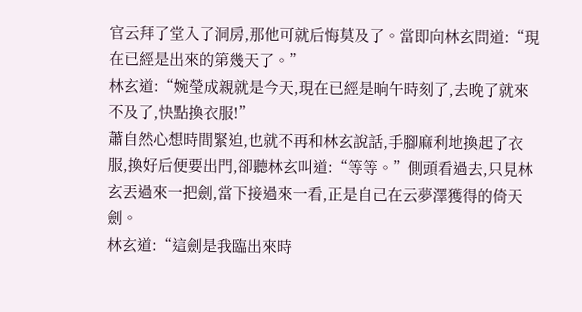官云拜了堂入了洞房,那他可就后悔莫及了。當即向林玄問道:“現在已經是出來的第幾天了。”
林玄道:“婉瑩成親就是今天,現在已經是晌午時刻了,去晚了就來不及了,快點換衣服!”
蕭自然心想時間緊迫,也就不再和林玄說話,手腳麻利地換起了衣服,換好后便要出門,卻聽林玄叫道:“等等。”側頭看過去,只見林玄丟過來一把劍,當下接過來一看,正是自己在云夢澤獲得的倚天劍。
林玄道:“這劍是我臨出來時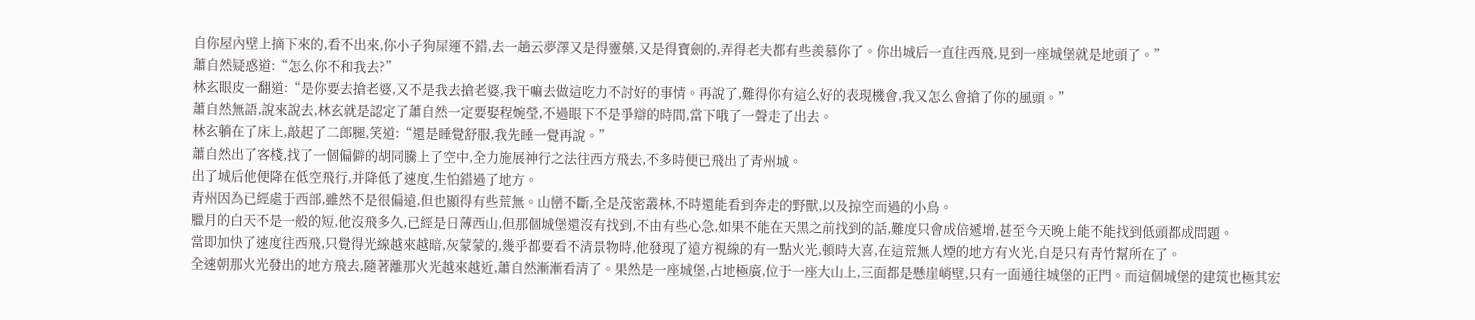自你屋內壁上摘下來的,看不出來,你小子狗屎運不錯,去一趟云夢澤又是得靈藥,又是得寶劍的,弄得老夫都有些羨慕你了。你出城后一直往西飛,見到一座城堡就是地頭了。”
蕭自然疑惑道:“怎么你不和我去?”
林玄眼皮一翻道:“是你要去搶老婆,又不是我去搶老婆,我干嘛去做這吃力不討好的事情。再說了,難得你有這么好的表現機會,我又怎么會搶了你的風頭。”
蕭自然無語,說來說去,林玄就是認定了蕭自然一定要娶程婉瑩,不過眼下不是爭辯的時間,當下哦了一聲走了出去。
林玄躺在了床上,敲起了二郎腿,笑道:“還是睡覺舒服,我先睡一覺再說。”
蕭自然出了客棧,找了一個偏僻的胡同騰上了空中,全力施展神行之法往西方飛去,不多時便已飛出了青州城。
出了城后他便降在低空飛行,并降低了速度,生怕錯過了地方。
青州因為已經處于西部,雖然不是很偏遠,但也顯得有些荒無。山巒不斷,全是茂密叢林,不時還能看到奔走的野獸,以及掠空而過的小鳥。
臘月的白天不是一般的短,他沒飛多久,已經是日薄西山,但那個城堡還沒有找到,不由有些心急,如果不能在天黑之前找到的話,難度只會成倍遞增,甚至今天晚上能不能找到低頭都成問題。
當即加快了速度往西飛,只覺得光線越來越暗,灰蒙蒙的,幾乎都要看不清景物時,他發現了遠方視線的有一點火光,頓時大喜,在這荒無人煙的地方有火光,自是只有青竹幫所在了。
全速朝那火光發出的地方飛去,隨著離那火光越來越近,蕭自然漸漸看清了。果然是一座城堡,占地極廣,位于一座大山上,三面都是懸崖峭壁,只有一面通往城堡的正門。而這個城堡的建筑也極其宏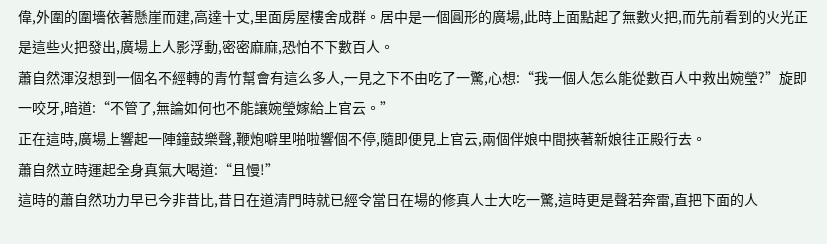偉,外圍的圍墻依著懸崖而建,高達十丈,里面房屋樓舍成群。居中是一個圓形的廣場,此時上面點起了無數火把,而先前看到的火光正是這些火把發出,廣場上人影浮動,密密麻麻,恐怕不下數百人。
蕭自然渾沒想到一個名不經轉的青竹幫會有這么多人,一見之下不由吃了一驚,心想:“我一個人怎么能從數百人中救出婉瑩?”旋即一咬牙,暗道:“不管了,無論如何也不能讓婉瑩嫁給上官云。”
正在這時,廣場上響起一陣鐘鼓樂聲,鞭炮噼里啪啦響個不停,隨即便見上官云,兩個伴娘中間挾著新娘往正殿行去。
蕭自然立時運起全身真氣大喝道:“且慢!”
這時的蕭自然功力早已今非昔比,昔日在道清門時就已經令當日在場的修真人士大吃一驚,這時更是聲若奔雷,直把下面的人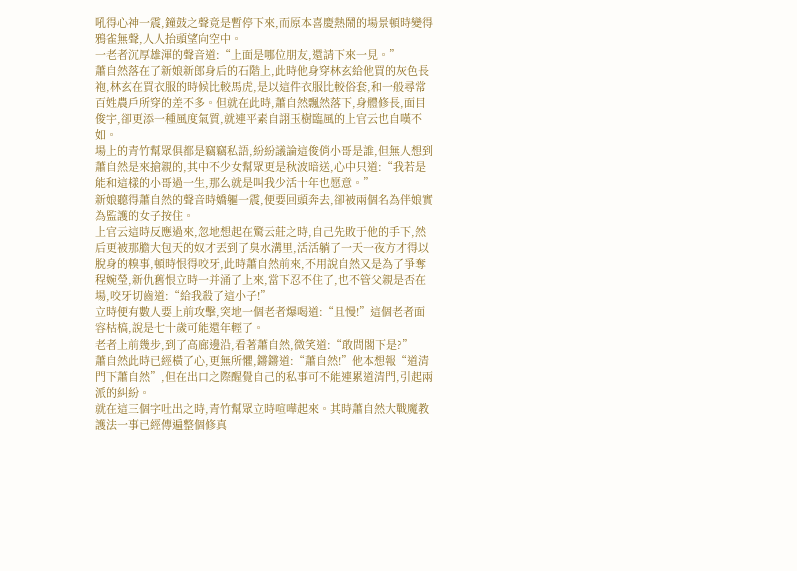吼得心神一震,鐘鼓之聲竟是暫停下來,而原本喜慶熱鬧的場景頓時變得鴉雀無聲,人人抬頭望向空中。
一老者沉厚雄渾的聲音道:“上面是哪位朋友,還請下來一見。”
蕭自然落在了新娘新郎身后的石階上,此時他身穿林玄給他買的灰色長袍,林玄在買衣服的時候比較馬虎,是以這件衣服比較俗套,和一般尋常百姓農戶所穿的差不多。但就在此時,蕭自然飄然落下,身體修長,面目俊宇,卻更添一種風度氣質,就連平素自詡玉樹臨風的上官云也自嘆不如。
場上的青竹幫眾俱都是竊竊私語,紛紛議論這俊俏小哥是誰,但無人想到蕭自然是來搶親的,其中不少女幫眾更是秋波暗送,心中只道:“我若是能和這樣的小哥過一生,那么就是叫我少活十年也愿意。”
新娘聽得蕭自然的聲音時嬌軀一震,便要回頭奔去,卻被兩個名為伴娘實為監護的女子按住。
上官云這時反應過來,忽地想起在驚云莊之時,自己先敗于他的手下,然后更被那膽大包天的奴才丟到了臭水溝里,活活躺了一天一夜方才得以脫身的糗事,頓時恨得咬牙,此時蕭自然前來,不用說自然又是為了爭奪程婉瑩,新仇舊恨立時一并涌了上來,當下忍不住了,也不管父親是否在場,咬牙切齒道:“給我殺了這小子!”
立時便有數人要上前攻擊,突地一個老者爆喝道:“且慢!”這個老者面容枯槁,說是七十歲可能還年輕了。
老者上前幾步,到了高廊邊沿,看著蕭自然,微笑道:“敢問閣下是?”
蕭自然此時已經橫了心,更無所懼,鏘鏘道:“蕭自然!”他本想報“道清門下蕭自然”,但在出口之際醒覺自己的私事可不能連累道清門,引起兩派的糾紛。
就在這三個字吐出之時,青竹幫眾立時喧嘩起來。其時蕭自然大戰魔教護法一事已經傳遍整個修真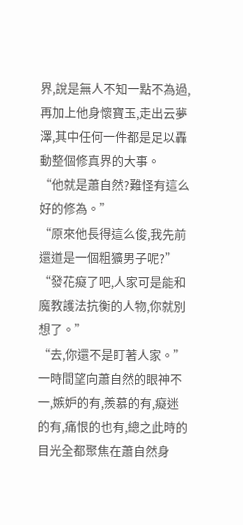界,說是無人不知一點不為過,再加上他身懷寶玉,走出云夢澤,其中任何一件都是足以轟動整個修真界的大事。
“他就是蕭自然?難怪有這么好的修為。”
“原來他長得這么俊,我先前還道是一個粗獷男子呢?”
“發花癡了吧,人家可是能和魔教護法抗衡的人物,你就別想了。”
“去,你還不是盯著人家。”
一時間望向蕭自然的眼神不一,嫉妒的有,羨慕的有,癡迷的有,痛恨的也有,總之此時的目光全都聚焦在蕭自然身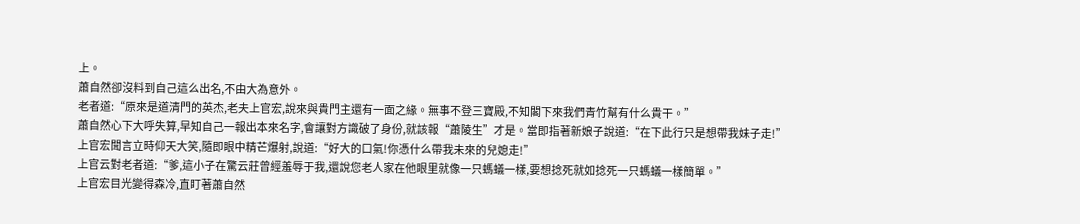上。
蕭自然卻沒料到自己這么出名,不由大為意外。
老者道:“原來是道清門的英杰,老夫上官宏,說來與貴門主還有一面之緣。無事不登三寶殿,不知閣下來我們青竹幫有什么貴干。”
蕭自然心下大呼失算,早知自己一報出本來名字,會讓對方識破了身份,就該報“蕭陵生”才是。當即指著新娘子說道:“在下此行只是想帶我妹子走!”
上官宏聞言立時仰天大笑,隨即眼中精芒爆射,說道:“好大的口氣!你憑什么帶我未來的兒媳走!”
上官云對老者道:“爹,這小子在驚云莊曾經羞辱于我,還說您老人家在他眼里就像一只螞蟻一樣,要想捻死就如捻死一只螞蟻一樣簡單。”
上官宏目光變得森冷,直盯著蕭自然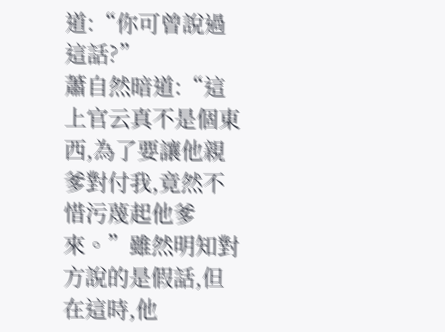道:“你可曾說過這話?”
蕭自然暗道:“這上官云真不是個東西,為了要讓他親爹對付我,竟然不惜污蔑起他爹來。”雖然明知對方說的是假話,但在這時,他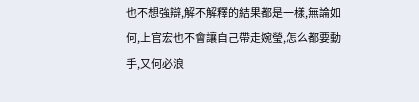也不想強辯,解不解釋的結果都是一樣,無論如何,上官宏也不會讓自己帶走婉瑩,怎么都要動手,又何必浪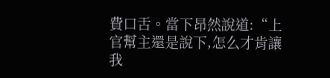費口舌。當下昂然說道:“上官幫主還是說下,怎么才肯讓我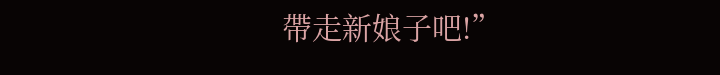帶走新娘子吧!”